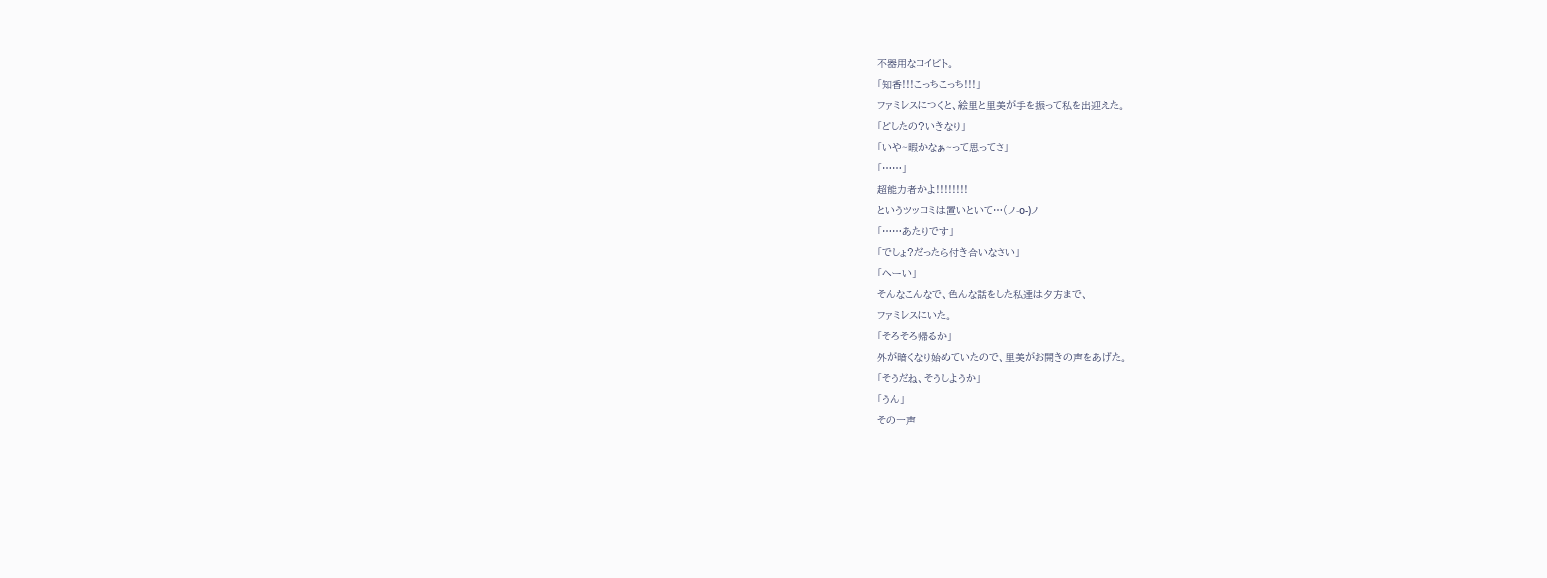不器用なコイビト。
「知香!!!こっちこっち!!!」
ファミレスにつくと、絵里と里美が手を振って私を出迎えた。
「どしたの?いきなり」
「いや~暇かなぁ~って思ってさ」
「……」
超能力者かよ!!!!!!!!
というツッコミは置いといて…(ノ-ο-)ノ
「……あたりです」
「でしょ?だったら付き合いなさい」
「へーい」
そんなこんなで、色んな話をした私達は夕方まで、
ファミレスにいた。
「そろそろ帰るか」
外が暗くなり始めていたので、里美がお開きの声をあげた。
「そうだね、そうしようか」
「うん」
その一声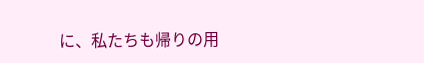に、私たちも帰りの用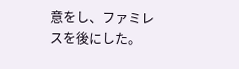意をし、ファミレスを後にした。